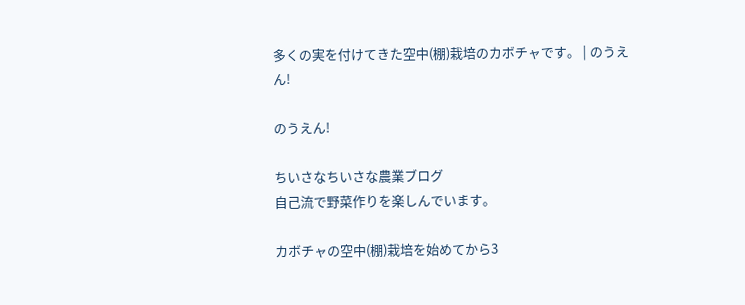多くの実を付けてきた空中(棚)栽培のカボチャです。 | のうえん!

のうえん!

ちいさなちいさな農業ブログ
自己流で野菜作りを楽しんでいます。

カボチャの空中(棚)栽培を始めてから3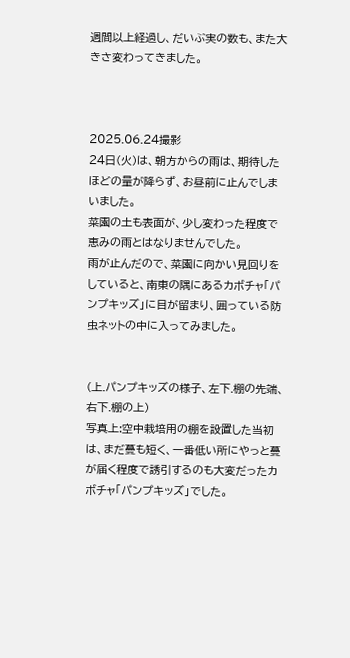週間以上経過し、だいぶ実の数も、また大きさ変わってきました。



2025.06.24撮影
24日(火)は、朝方からの雨は、期待したほどの量が降らず、お昼前に止んでしまいました。
菜園の土も表面が、少し変わった程度で恵みの雨とはなりませんでした。
雨が止んだので、菜園に向かい見回りをしていると、南東の隅にあるカボチャ「パンプキッズ」に目が留まり、囲っている防虫ネットの中に入ってみました。


(上.パンプキッズの様子、左下.棚の先端、右下.棚の上)
写真上:空中栽培用の棚を設置した当初は、まだ蔓も短く、一番低い所にやっと蔓が届く程度で誘引するのも大変だったカボチャ「パンプキッズ」でした。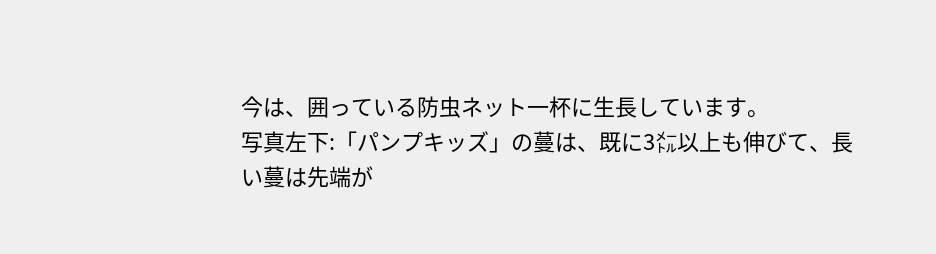今は、囲っている防虫ネット一杯に生長しています。
写真左下:「パンプキッズ」の蔓は、既に3㍍以上も伸びて、長い蔓は先端が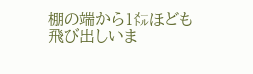棚の端から1㍍ほども飛び出しいま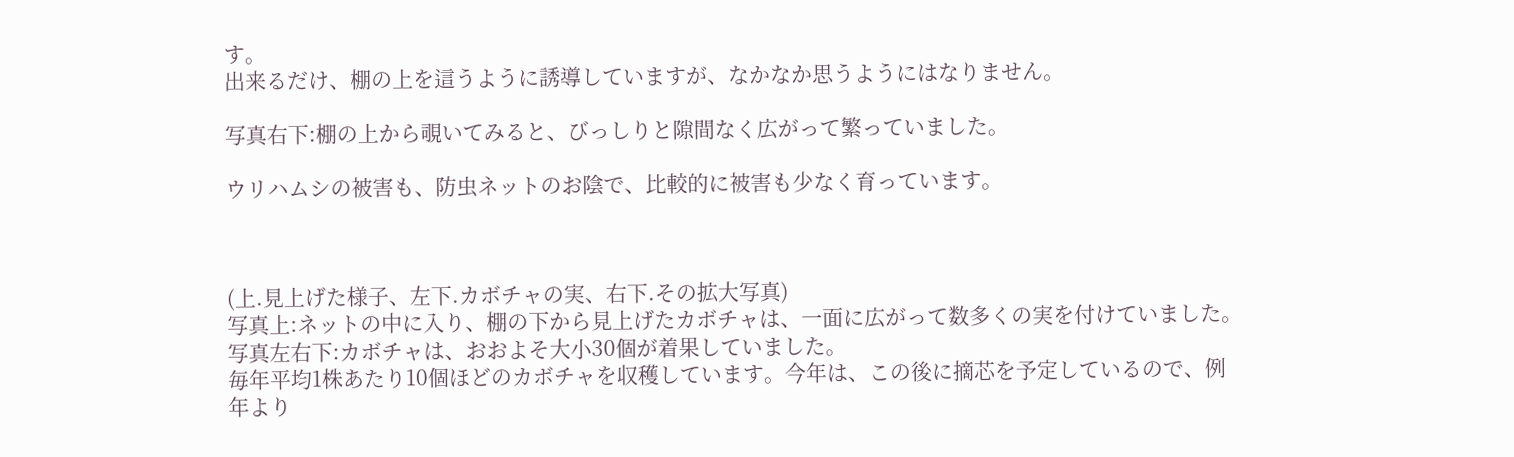す。
出来るだけ、棚の上を這うように誘導していますが、なかなか思うようにはなりません。

写真右下:棚の上から覗いてみると、びっしりと隙間なく広がって繁っていました。

ウリハムシの被害も、防虫ネットのお陰で、比較的に被害も少なく育っています。



(上.見上げた様子、左下.カボチャの実、右下.その拡大写真)
写真上:ネットの中に入り、棚の下から見上げたカボチャは、一面に広がって数多くの実を付けていました。
写真左右下:カボチャは、おおよそ大小30個が着果していました。
毎年平均1株あたり10個ほどのカボチャを収穫しています。今年は、この後に摘芯を予定しているので、例年より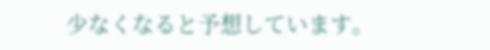少なくなると予想しています。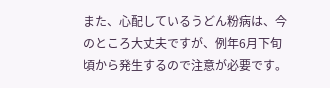また、心配しているうどん粉病は、今のところ大丈夫ですが、例年6月下旬頃から発生するので注意が必要です。